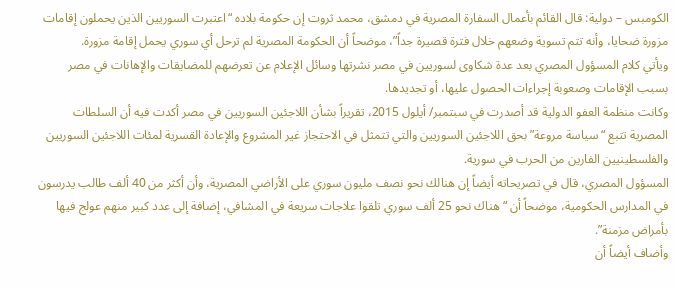الكومبس – دولية: قال القائم بأعمال السفارة المصرية في دمشق، محمد ثروت إن حكومة بلاده “اعتبرت السوريين الذين يحملون إقامات مزورة ضحايا، وأنه تتم تسوية وضعهم خلال فترة قصيرة جداً”، موضحاً أن الحكومة المصرية لم ترحل أي سوري يحمل إقامة مزورة.
ويأتي كلام المسؤول المصري بعد عدة شكاوى لسوريين في مصر نشرتها وسائل الإعلام عن تعرضهم للمضايقات والإهانات في مصر بسبب الإقامات وصعوبة إجراءات الحصول عليها، أو تجديدها.
وكانت منظمة العفو الدولية قد أصدرت في سبتمبر/ أيلول 2015، تقريراً بشأن اللاجئين السوريين في مصر أكدت فيه أن السلطات المصرية تتبع “سياسة مروعة” بحق اللاجئين السوريين والتي تتمثل في الاحتجاز غير المشروع والإعادة القسرية لمئات اللاجئين السوريين والفلسطينيين الفارين من الحرب في سورية.
المسؤول المصري، قال في تصريحاته أيضاً إن هنالك نحو نصف مليون سوري على الأراضي المصرية، وأن أكثر من 40 ألف طالب يدرسون في المدارس الحكومية، موضحاً أن “هناك نحو 25 ألف سوري تلقوا علاجات سريعة في المشافي، إضافة إلى عدد كبير منهم عولج فيها بأمراض مزمنة”.
وأضاف أيضاً أن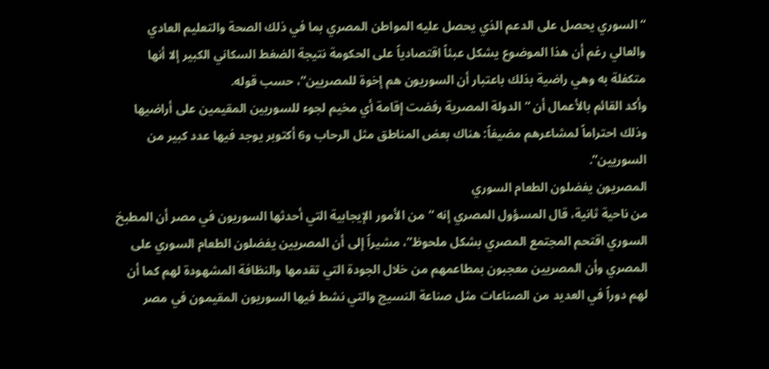“السوري يحصل على الدعم الذي يحصل عليه المواطن المصري بما في ذلك الصحة والتعليم العادي والعالي رغم أن هذا الموضوع يشكل عبئاً اقتصادياً على الحكومة نتيجة الضغط السكاني الكبير إلا أنها متكفلة به وهي راضية بذلك باعتبار أن السوريون هم إخوة للمصريين”، حسب قوله.
وأكد القائم بالأعمال أن “الدولة المصرية رفضت إقامة أي مخيم لجوء للسوريين المقيمين على أراضيها وذلك احتراماً لمشاعرهم مضيفاً: هناك بعض المناطق مثل الرحاب و6 أكتوبر يوجد فيها عدد كبير من السوريين”.
المصريون يفضلون الطعام السوري
من ناحية ثانية، قال المسؤول المصري إنه “من الأمور الإيجابية التي أحدثها السوريون في مصر أن المطبخ السوري اقتحم المجتمع المصري بشكل ملحوظ”، مشيراً إلى أن المصريين يفضلون الطعام السوري على المصري وأن المصريين معجبون بمطاعمهم من خلال الجودة التي تقدمها والنظافة المشهودة لهم كما أن لهم دوراً في العديد من الصناعات مثل صناعة النسيج والتي نشط فيها السوريون المقيمون في مصر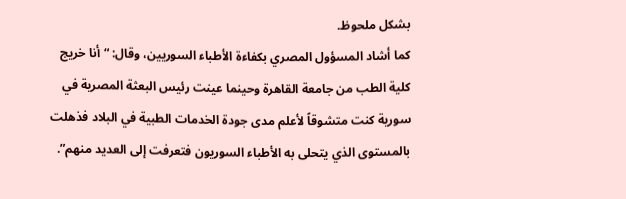بشكل ملحوظ.
كما أشاد المسؤول المصري بكفاءة الأطباء السوريين، وقال: “أنا خريج كلية الطب من جامعة القاهرة وحينما عينت رئيس البعثة المصرية في سورية كنت متشوقاً لأعلم مدى جودة الخدمات الطبية في البلاد فذهلت بالمستوى الذي يتحلى به الأطباء السوريون فتعرفت إلى العديد منهم”.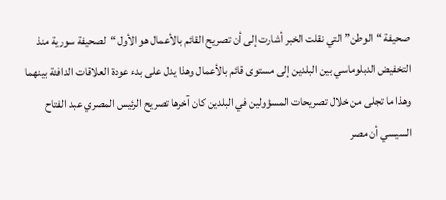صحيفة “الوطن” التي نقلت الخبر أشارت إلى أن تصريح القائم بالأعمال هو الأول “لصحيفة سورية منذ التخفيض الدبلوماسي بين البلدين إلى مستوى قائم بالأعمال وهذا يدل على بدء عودة العلاقات الدافئة بينهما وهذا ما تجلى من خلال تصريحات المسؤولين في البلدين كان آخرها تصريح الرئيس المصري عبد الفتاح السيسي أن مصر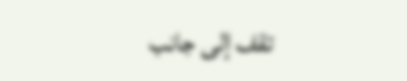تقف إلى جانب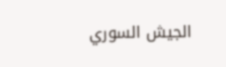الجيش السوري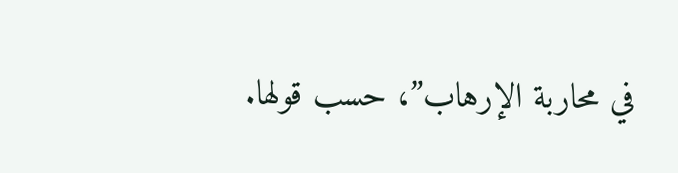في محاربة الإرهاب”، حسب قولها.